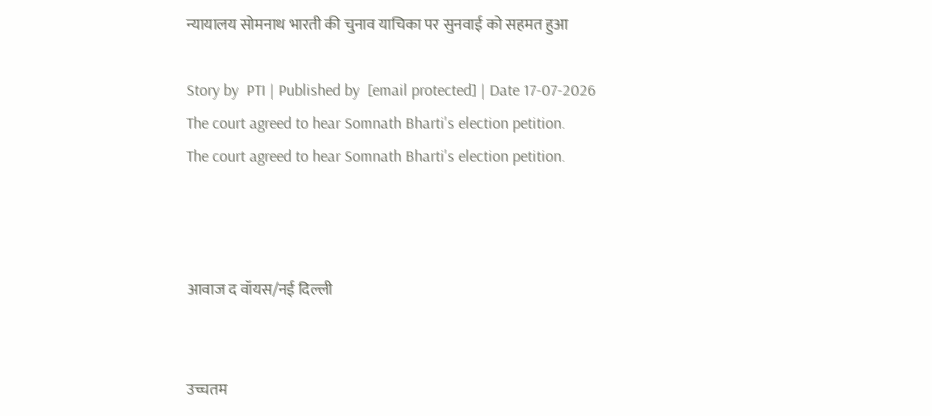न्यायालय सोमनाथ भारती की चुनाव याचिका पर सुनवाई को सहमत हुआ

Story by  PTI | Published by  [email protected] | Date 17-07-2026
The court agreed to hear Somnath Bharti's election petition.
The court agreed to hear Somnath Bharti's election petition.



आवाज द वॉयस/नई दिल्ली


उच्चतम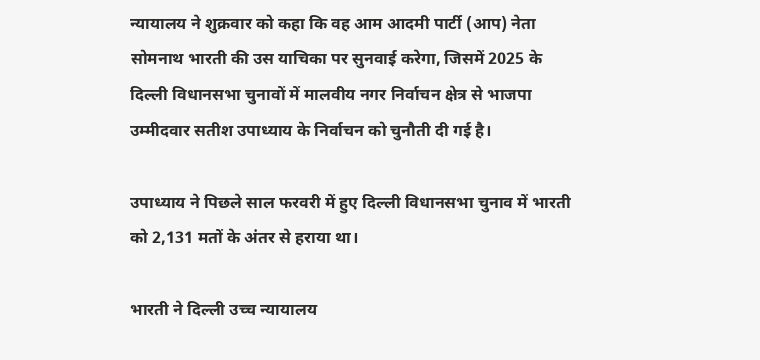न्यायालय ने शुक्रवार को कहा कि वह आम आदमी पार्टी (आप) नेता सोमनाथ भारती की उस याचिका पर सुनवाई करेगा, जिसमें 2025 के दिल्ली विधानसभा चुनावों में मालवीय नगर निर्वाचन क्षेत्र से भाजपा उम्मीदवार सतीश उपाध्याय के निर्वाचन को चुनौती दी गई है।

उपाध्याय ने पिछले साल फरवरी में हुए दिल्ली विधानसभा चुनाव में भारती को 2,131 मतों के अंतर से हराया था।

भारती ने दिल्ली उच्च न्यायालय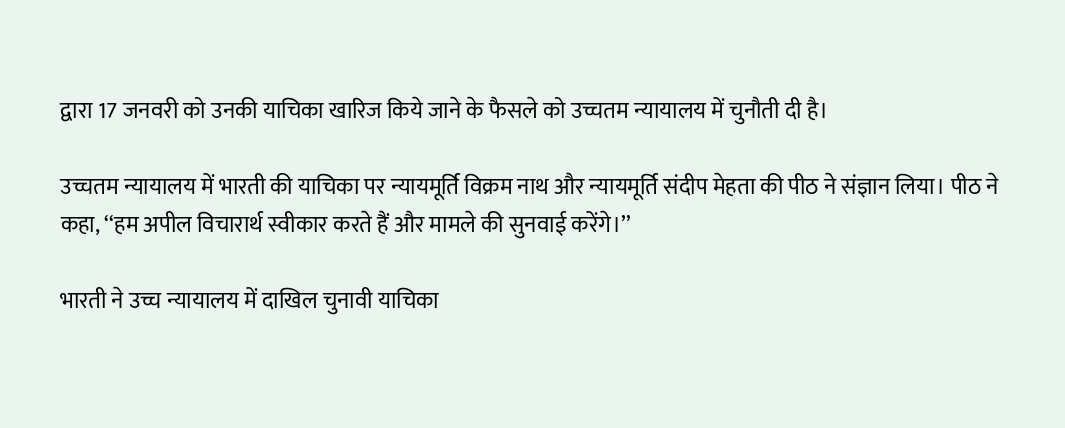द्वारा 17 जनवरी को उनकी याचिका खारिज किये जाने के फैसले को उच्चतम न्यायालय में चुनौती दी है।

उच्चतम न्यायालय में भारती की याचिका पर न्यायमूर्ति विक्रम नाथ और न्यायमूर्ति संदीप मेहता की पीठ ने संज्ञान लिया। पीठ ने कहा, ‘‘हम अपील विचारार्थ स्वीकार करते हैं और मामले की सुनवाई करेंगे।’’

भारती ने उच्च न्यायालय में दाखिल चुनावी याचिका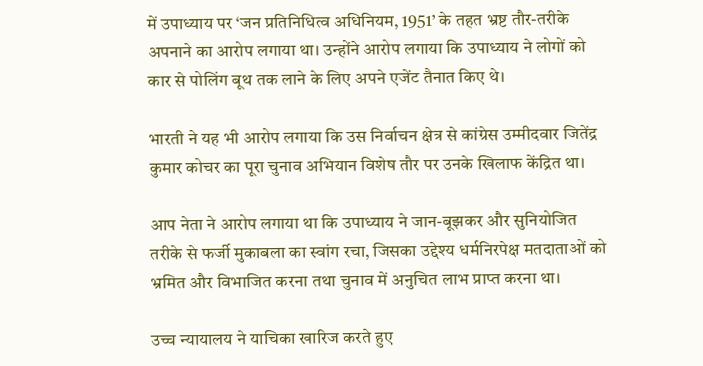में उपाध्याय पर ‘जन प्रतिनिधित्व अधिनियम, 1951’ के तहत भ्रष्ट तौर-तरीके अपनाने का आरोप लगाया था। उन्होंने आरोप लगाया कि उपाध्याय ने लोगों को कार से पोलिंग बूथ तक लाने के लिए अपने एजेंट तैनात किए थे।

भारती ने यह भी आरोप लगाया कि उस निर्वाचन क्षेत्र से कांग्रेस उम्मीदवार जितेंद्र कुमार कोचर का पूरा चुनाव अभियान विशेष तौर पर उनके खिलाफ केंद्रित था।

आप नेता ने आरोप लगाया था कि उपाध्याय ने जान-बूझकर और सुनियोजित तरीके से फर्जी मुकाबला का स्वांग रचा, जिसका उद्देश्य धर्मनिरपेक्ष मतदाताओं को भ्रमित और विभाजित करना तथा चुनाव में अनुचित लाभ प्राप्त करना था।

उच्च न्यायालय ने याचिका खारिज करते हुए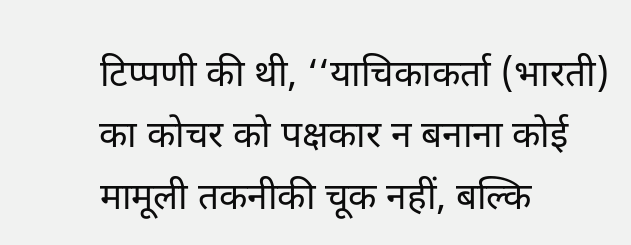टिप्पणी की थी, ‘‘याचिकाकर्ता (भारती) का कोचर को पक्षकार न बनाना कोई मामूली तकनीकी चूक नहीं, बल्कि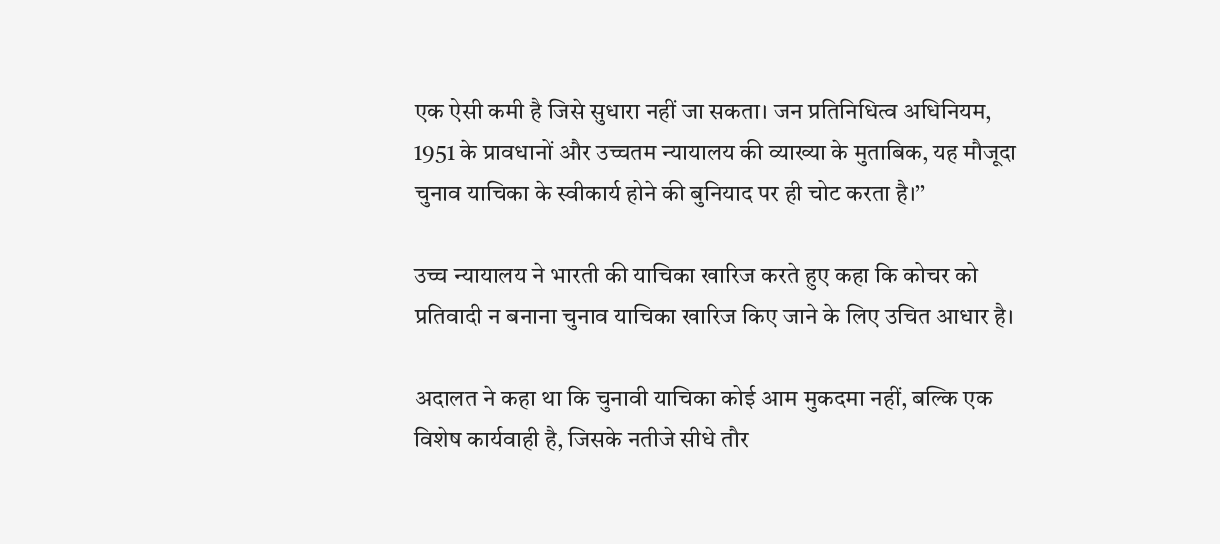एक ऐसी कमी है जिसे सुधारा नहीं जा सकता। जन प्रतिनिधित्व अधिनियम, 1951 के प्रावधानों और उच्चतम न्यायालय की व्याख्या के मुताबिक, यह मौजूदा चुनाव याचिका के स्वीकार्य होने की बुनियाद पर ही चोट करता है।’’

उच्च न्यायालय ने भारती की याचिका खारिज करते हुए कहा कि कोचर को प्रतिवादी न बनाना चुनाव याचिका खारिज किए जाने के लिए उचित आधार है।

अदालत ने कहा था कि चुनावी याचिका कोई आम मुकदमा नहीं, बल्कि एक विशेष कार्यवाही है, जिसके नतीजे सीधे तौर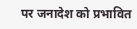पर जनादेश को प्रभावित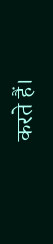करते हैं।